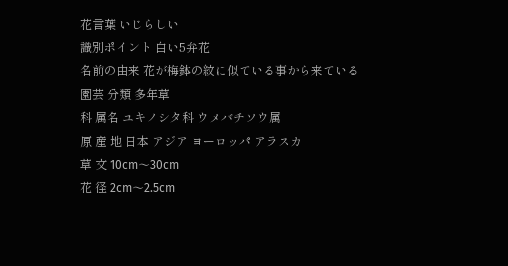花言葉 いじらしい
識別ポイント 白い5弁花
名前の由来 花が梅鉢の紋に似ている事から来ている
園芸 分類 多年草
科 属名 ユキノシタ科 ウメバチソウ属
原 産 地 日本 アジア ヨーロッパ アラスカ
草 文 10cm〜30cm
花 径 2cm〜2.5cm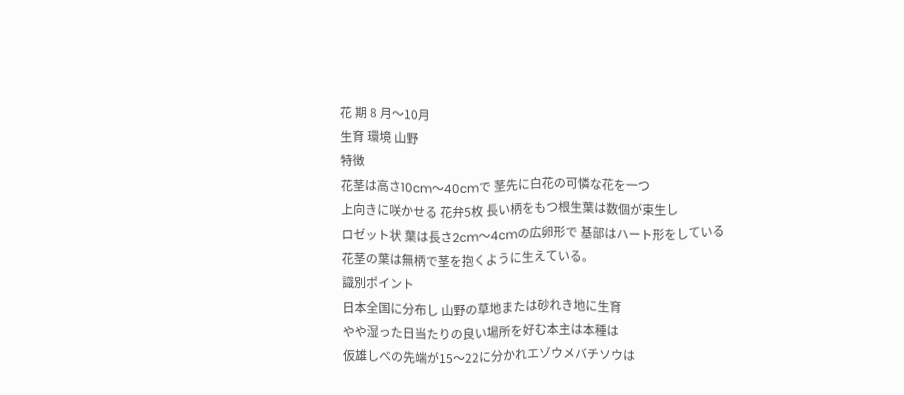花 期 8 月〜10月
生育 環境 山野
特徴
花茎は高さ10cm〜40cmで 茎先に白花の可憐な花を一つ
上向きに咲かせる 花弁5枚 長い柄をもつ根生葉は数個が束生し
ロゼット状 葉は長さ2cm〜4cmの広卵形で 基部はハート形をしている
花茎の葉は無柄で茎を抱くように生えている。
識別ポイント
日本全国に分布し 山野の草地または砂れき地に生育
やや湿った日当たりの良い場所を好む本主は本種は
仮雄しべの先端が15〜22に分かれエゾウメバチソウは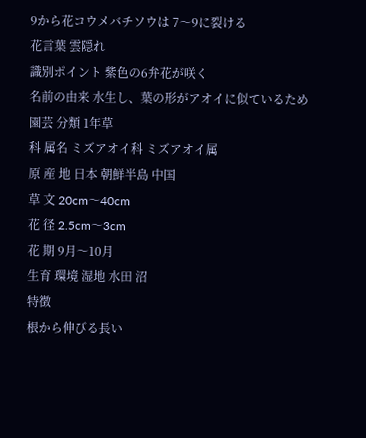9から花コウメバチソウは 7〜9に裂ける
花言葉 雲隠れ
識別ポイント 紫色の6弁花が咲く
名前の由来 水生し、葉の形がアオイに似ているため
園芸 分類 1年草
科 属名 ミズアオイ科 ミズアオイ属
原 産 地 日本 朝鮮半島 中国
草 文 20cm〜40cm
花 径 2.5cm〜3cm
花 期 9月〜10月
生育 環境 湿地 水田 沼
特徴
根から伸びる長い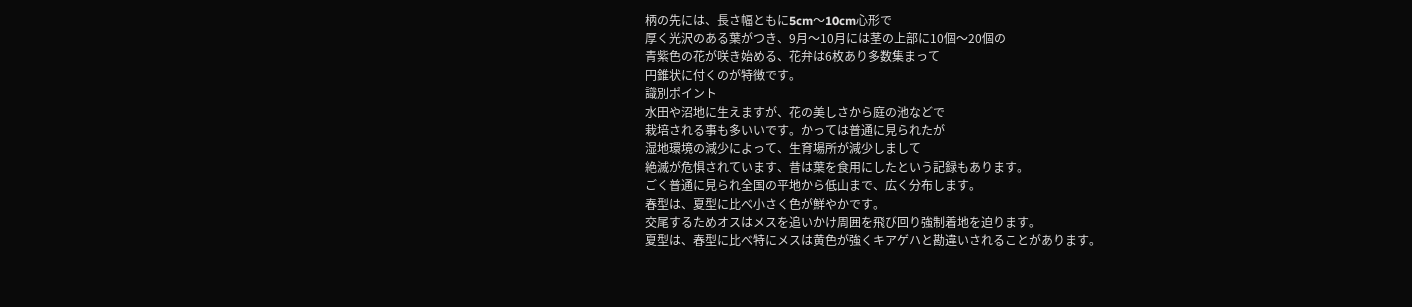柄の先には、長さ幅ともに5cm〜10cm心形で
厚く光沢のある葉がつき、9月〜10月には茎の上部に10個〜20個の
青紫色の花が咲き始める、花弁は6枚あり多数集まって
円錐状に付くのが特徴です。
識別ポイント
水田や沼地に生えますが、花の美しさから庭の池などで
栽培される事も多いいです。かっては普通に見られたが
湿地環境の減少によって、生育場所が減少しまして
絶滅が危惧されています、昔は葉を食用にしたという記録もあります。
ごく普通に見られ全国の平地から低山まで、広く分布します。
春型は、夏型に比べ小さく色が鮮やかです。
交尾するためオスはメスを追いかけ周囲を飛び回り強制着地を迫ります。
夏型は、春型に比べ特にメスは黄色が強くキアゲハと勘違いされることがあります。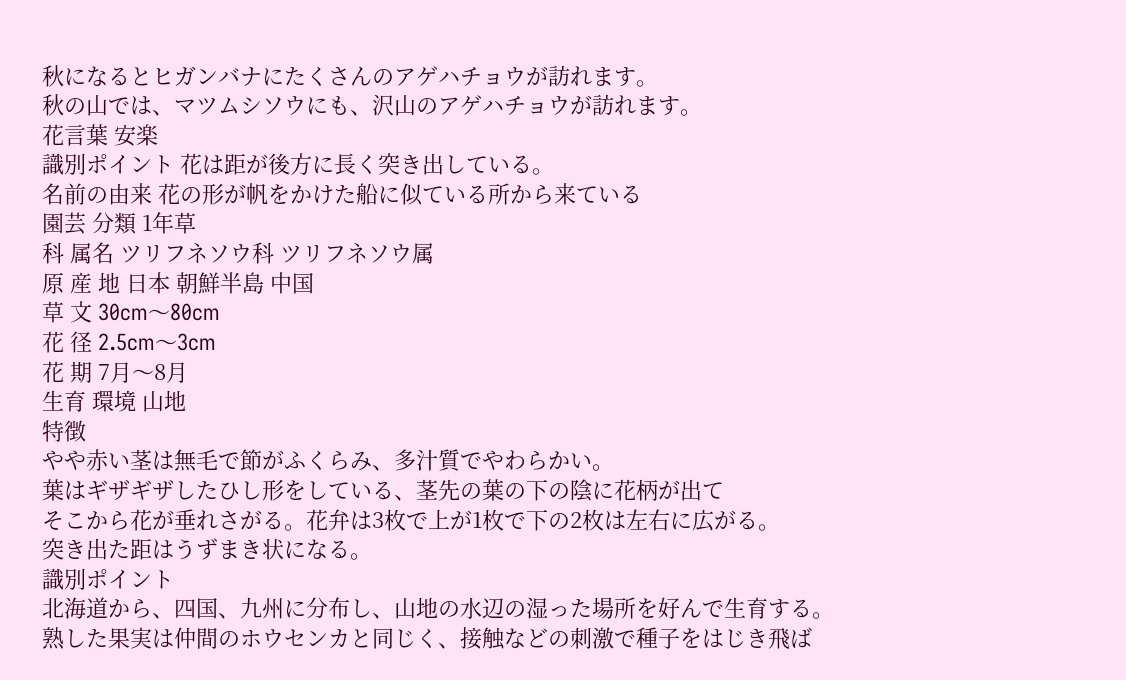秋になるとヒガンバナにたくさんのアゲハチョウが訪れます。
秋の山では、マツムシソウにも、沢山のアゲハチョウが訪れます。
花言葉 安楽
識別ポイント 花は距が後方に長く突き出している。
名前の由来 花の形が帆をかけた船に似ている所から来ている
園芸 分類 1年草
科 属名 ツリフネソウ科 ツリフネソウ属
原 産 地 日本 朝鮮半島 中国
草 文 30cm〜80cm
花 径 2.5cm〜3cm
花 期 7月〜8月
生育 環境 山地
特徴
やや赤い茎は無毛で節がふくらみ、多汁質でやわらかい。
葉はギザギザしたひし形をしている、茎先の葉の下の陰に花柄が出て
そこから花が垂れさがる。花弁は3枚で上が1枚で下の2枚は左右に広がる。
突き出た距はうずまき状になる。
識別ポイント
北海道から、四国、九州に分布し、山地の水辺の湿った場所を好んで生育する。
熟した果実は仲間のホウセンカと同じく、接触などの刺激で種子をはじき飛ば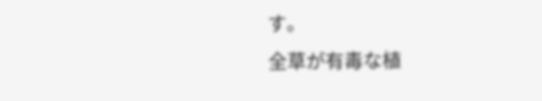す。
全草が有毒な植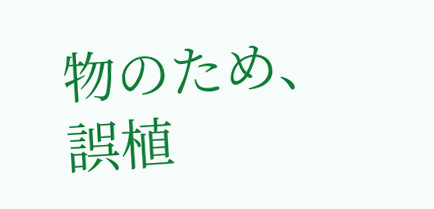物のため、誤植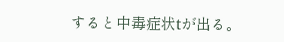すると中毒症状tが出る。